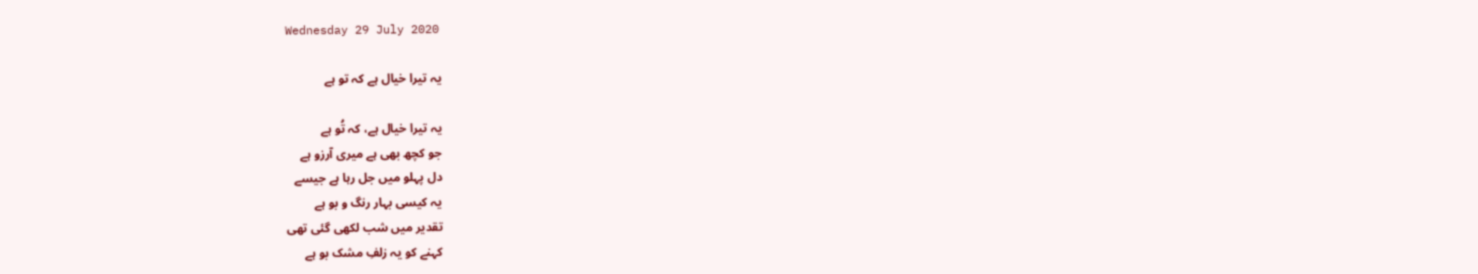Wednesday 29 July 2020

یہ تیرا خیال ہے کہ تو ہے

یہ تیرا خیال ہے، کہ تُو ہے
جو کچھ بھی ہے میری آرزو ہے
دل پہلو میں جل رہا ہے جیسے
یہ کیسی بہار رنگ و بو ہے
تقدیر میں شب لکھی گئی تھی
کہنے کو یہ زلفِ مشک بو ہے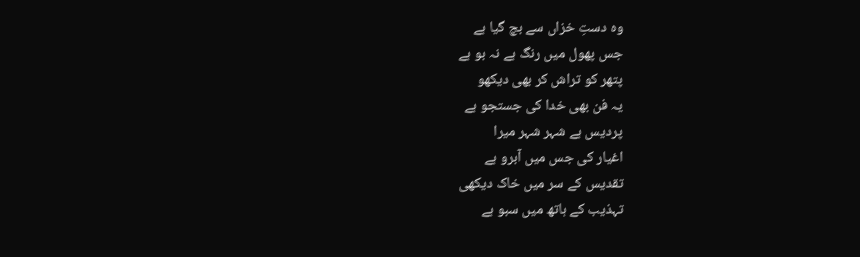وہ دستِ خزاں سے بچ گیا ہے
جس پھول میں رنگ ہے نہ بو ہے
پتھر کو تراش کر بھی دیکھو
یہ فن بھی خدا کی جستجو ہے
پردیس ہے شہر شہر میرا
اغیار کی جس میں آبرو ہے
تقدیس کے سر میں خاک دیکھی
تہذیب کے ہاتھ میں سبو ہے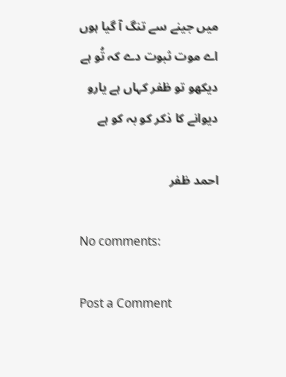میں جینے سے تنگ آ گیا ہوں
اے موت ثبوت دے کہ تُو ہے
دیکھو تو ظفر کہاں ہے یارو
دیوانے کا ذکر کو بہ کو ہے

احمد ظفر

No comments:

Post a Comment